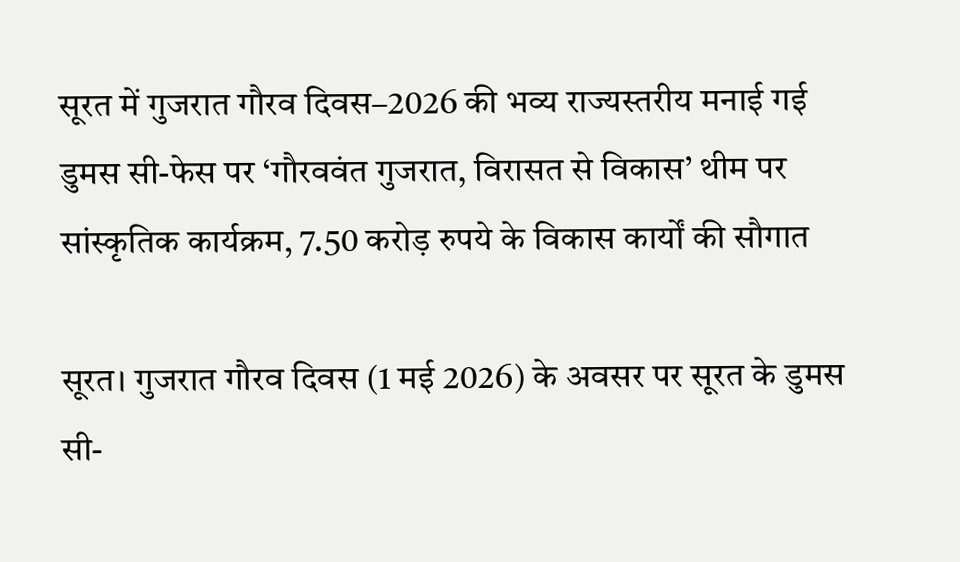सूरत में गुजरात गौरव दिवस–2026 की भव्य राज्यस्तरीय मनाई गई
डुमस सी-फेस पर ‘गौरववंत गुजरात, विरासत से विकास’ थीम पर सांस्कृतिक कार्यक्रम, 7.50 करोड़ रुपये के विकास कार्यों की सौगात

सूरत। गुजरात गौरव दिवस (1 मई 2026) के अवसर पर सूरत के डुमस सी-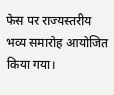फेस पर राज्यस्तरीय भव्य समारोह आयोजित किया गया।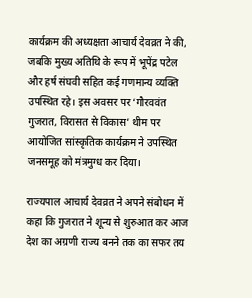कार्यक्रम की अध्यक्षता आचार्य देवव्रत ने की, जबकि मुख्य अतिथि के रूप में भूपेंद्र पटेल और हर्ष संघवी सहित कई गणमान्य व्यक्ति उपस्थित रहे। इस अवसर पर ‘गौरववंत गुजरात, विरासत से विकास’ थीम पर आयोजित सांस्कृतिक कार्यक्रम ने उपस्थित जनसमूह को मंत्रमुग्ध कर दिया।

राज्यपाल आचार्य देवव्रत ने अपने संबोधन में कहा कि गुजरात ने शून्य से शुरुआत कर आज देश का अग्रणी राज्य बनने तक का सफर तय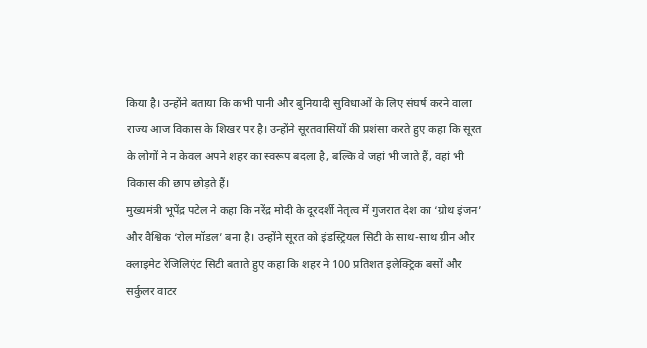किया है। उन्होंने बताया कि कभी पानी और बुनियादी सुविधाओं के लिए संघर्ष करने वाला राज्य आज विकास के शिखर पर है। उन्होंने सूरतवासियों की प्रशंसा करते हुए कहा कि सूरत के लोगों ने न केवल अपने शहर का स्वरूप बदला है, बल्कि वे जहां भी जाते हैं, वहां भी विकास की छाप छोड़ते हैं।
मुख्यमंत्री भूपेंद्र पटेल ने कहा कि नरेंद्र मोदी के दूरदर्शी नेतृत्व में गुजरात देश का ‘ग्रोथ इंजन’ और वैश्विक ‘रोल मॉडल’ बना है। उन्होंने सूरत को इंडस्ट्रियल सिटी के साथ-साथ ग्रीन और क्लाइमेट रेजिलिएंट सिटी बताते हुए कहा कि शहर ने 100 प्रतिशत इलेक्ट्रिक बसों और सर्कुलर वाटर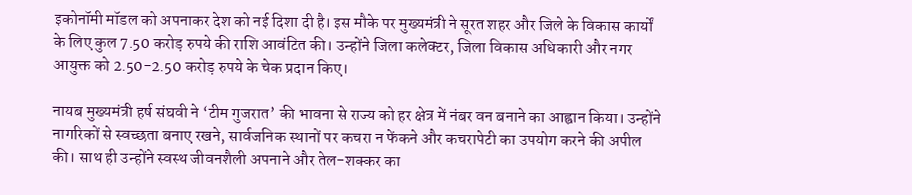इकोनॉमी मॉडल को अपनाकर देश को नई दिशा दी है। इस मौके पर मुख्यमंत्री ने सूरत शहर और जिले के विकास कार्यों के लिए कुल 7.50 करोड़ रुपये की राशि आवंटित की। उन्होंने जिला कलेक्टर, जिला विकास अधिकारी और नगर आयुक्त को 2.50-2.50 करोड़ रुपये के चेक प्रदान किए।

नायब मुख्यमंत्री हर्ष संघवी ने ‘टीम गुजरात’ की भावना से राज्य को हर क्षेत्र में नंबर वन बनाने का आह्वान किया। उन्होंने नागरिकों से स्वच्छता बनाए रखने, सार्वजनिक स्थानों पर कचरा न फेंकने और कचरापेटी का उपयोग करने की अपील की। साथ ही उन्होंने स्वस्थ जीवनशैली अपनाने और तेल-शक्कर का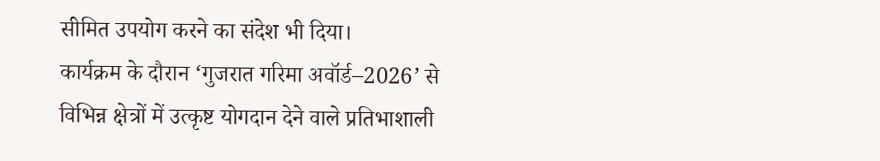सीमित उपयोग करने का संदेश भी दिया।
कार्यक्रम के दौरान ‘गुजरात गरिमा अवॉर्ड–2026’ से विभिन्न क्षेत्रों में उत्कृष्ट योगदान देने वाले प्रतिभाशाली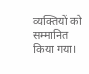व्यक्तियों को सम्मानित किया गया।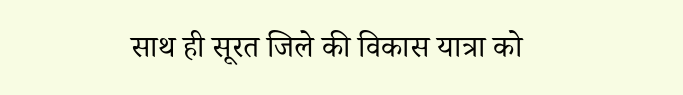साथ ही सूरत जिले की विकास यात्रा को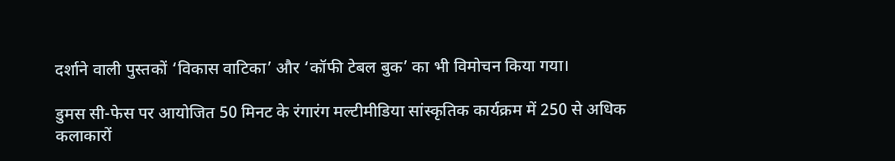दर्शाने वाली पुस्तकों ‘विकास वाटिका’ और ‘कॉफी टेबल बुक’ का भी विमोचन किया गया।

डुमस सी-फेस पर आयोजित 50 मिनट के रंगारंग मल्टीमीडिया सांस्कृतिक कार्यक्रम में 250 से अधिक कलाकारों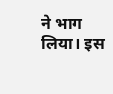ने भाग लिया। इस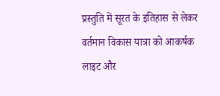प्रस्तुति में सूरत के इतिहास से लेकर वर्तमान विकास यात्रा को आकर्षक लाइट और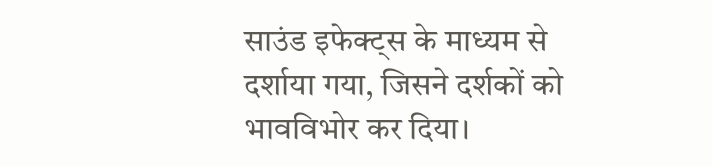साउंड इफेक्ट्स के माध्यम से दर्शाया गया, जिसने दर्शकों को भावविभोर कर दिया।